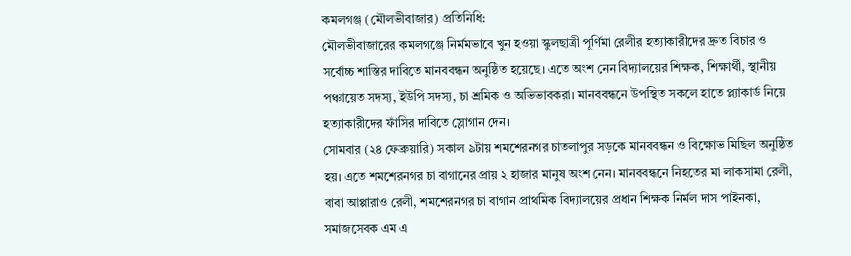কমলগঞ্জ (মৌলভীবাজার) প্রতিনিধি:
মৌলভীবাজারের কমলগঞ্জে নির্মমভাবে খুন হওয়া স্কুলছাত্রী পূর্ণিমা রেলীর হত্যাকারীদের দ্রুত বিচার ও সর্বোচ্চ শাস্তির দাবিতে মানববন্ধন অনুষ্ঠিত হয়েছে। এতে অংশ নেন বিদ্যালয়ের শিক্ষক, শিক্ষার্থী, স্থানীয় পঞ্চায়েত সদস্য, ইউপি সদস্য, চা শ্রমিক ও অভিভাবকরা। মানববন্ধনে উপস্থিত সকলে হাতে প্ল্যাকার্ড নিয়ে হত্যাকারীদের ফাঁসির দাবিতে স্লোগান দেন।
সোমবার (২৪ ফেব্রুয়ারি) সকাল ৯টায় শমশেরনগর চাতলাপুর সড়কে মানববন্ধন ও বিক্ষোভ মিছিল অনুষ্ঠিত হয়। এতে শমশেরনগর চা বাগানের প্রায় ২ হাজার মানুষ অংশ নেন। মানববন্ধনে নিহতের মা লাকসামা রেলী, বাবা আপ্পারাও রেলী, শমশেরনগর চা বাগান প্রাথমিক বিদ্যালয়ের প্রধান শিক্ষক নির্মল দাস পাইনকা, সমাজসেবক এম এ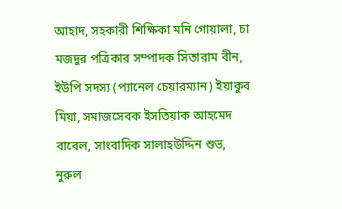আহাদ, সহকারী শিক্ষিকা মনি গোয়ালা, চা মজদুর পত্রিকার সম্পাদক সিতারাম বীন, ইউপি সদস্য (প্যানেল চেয়ারম্যান) ইয়াকুব মিয়া, সমাজসেবক ইসতিয়াক আহমেদ বাবেল, সাংবাদিক সালাহউদ্দিন শুভ, নুরুল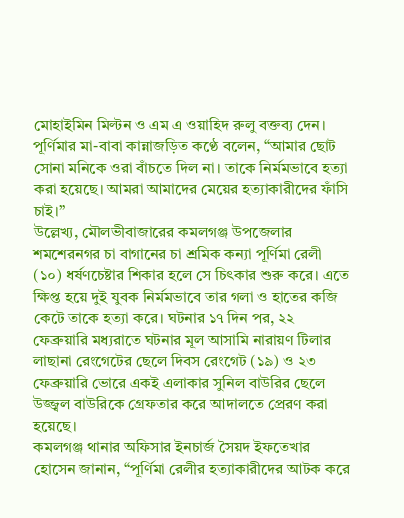মোহাইমিন মিল্টন ও এম এ ওয়াহিদ রুলু বক্তব্য দেন।
পূর্ণিমার মা-বাবা কান্নাজড়িত কণ্ঠে বলেন, “আমার ছোট সোনা মনিকে ওরা বাঁচতে দিল না। তাকে নির্মমভাবে হত্যা করা হয়েছে। আমরা আমাদের মেয়ের হত্যাকারীদের ফাঁসি চাই।”
উল্লেখ্য, মৌলভীবাজারের কমলগঞ্জ উপজেলার শমশেরনগর চা বাগানের চা শ্রমিক কন্যা পূর্ণিমা রেলী (১০) ধর্ষণচেষ্টার শিকার হলে সে চিৎকার শুরু করে। এতে ক্ষিপ্ত হয়ে দুই যুবক নির্মমভাবে তার গলা ও হাতের কজি কেটে তাকে হত্যা করে। ঘটনার ১৭ দিন পর, ২২ ফেব্রুয়ারি মধ্যরাতে ঘটনার মূল আসামি নারায়ণ টিলার লাছানা রেংগেটের ছেলে দিবস রেংগেট (১৯) ও ২৩ ফেব্রুয়ারি ভোরে একই এলাকার সুনিল বাউরির ছেলে উজ্জ্বল বাউরিকে গ্রেফতার করে আদালতে প্রেরণ করা হয়েছে।
কমলগঞ্জ থানার অফিসার ইনচার্জ সৈয়দ ইফতেখার হোসেন জানান, “পূর্ণিমা রেলীর হত্যাকারীদের আটক করে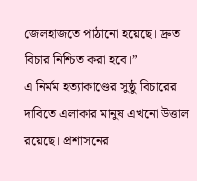জেলহাজতে পাঠানো হয়েছে। দ্রুত বিচার নিশ্চিত করা হবে।”
এ নির্মম হত্যাকাণ্ডের সুষ্ঠু বিচারের দাবিতে এলাকার মানুষ এখনো উত্তাল রয়েছে। প্রশাসনের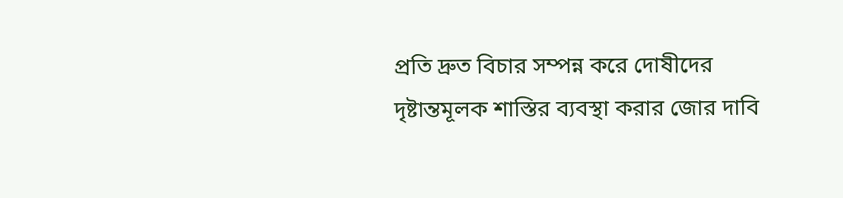প্রতি দ্রুত বিচার সম্পন্ন করে দোষীদের দৃষ্টান্তমূলক শাস্তির ব্যবস্থা করার জোর দাবি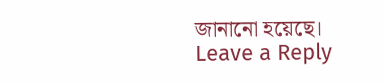জানানো হয়েছে।
Leave a Reply